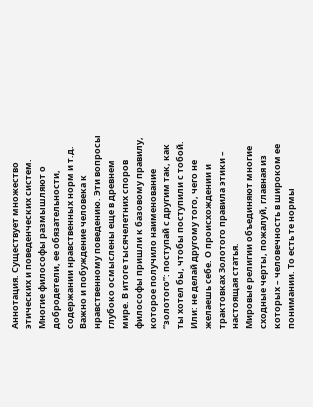Аннотация. Существует множество этических и поведенческих систем. Многие философы размышляют о добродетели, ее обязательности, содержании нравственных норм и т.д. Важно и побуждение человека к нравственному поведению. Эти вопросы глубоко осмыслены еще в древнем мире. В итоге тысячелетних споров философы пришли к базовому правилу, которое получило наименование “золотого”: поступай с другим так, как ты хотел бы, чтобы поступили с тобой. Или: не делай другому того, чего не желаешь себе. О происхождении и трактовках Золотого правила этики – настоящая статья.
Мировые религии объединяют многие сходные черты, пожалуй, главная из которых – человечность в широком ее понимании. То есть те нормы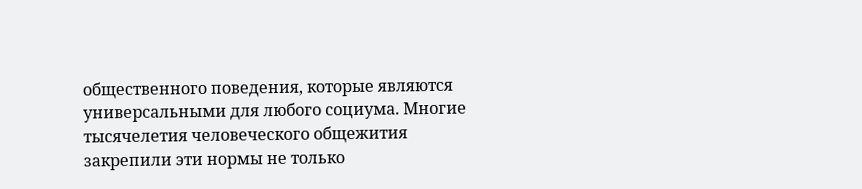общественного поведения, которые являются универсальными для любого социума. Многие тысячелетия человеческого общежития закрепили эти нормы не только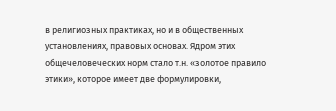в религиозных практиках, но и в общественных установлениях, правовых основах. Ядром этих общечеловеческих норм стало т.н. «золотое правило этики», которое имеет две формулировки,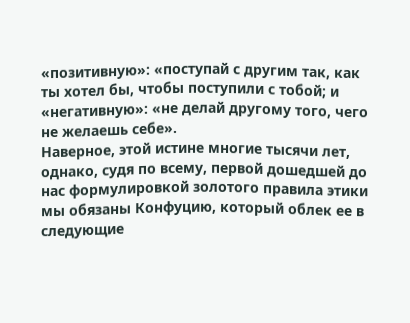«позитивную»: «поступай с другим так, как ты хотел бы, чтобы поступили с тобой; и «негативную»: «не делай другому того, чего не желаешь себе».
Наверное, этой истине многие тысячи лет, однако, судя по всему, первой дошедшей до нас формулировкой золотого правила этики мы обязаны Конфуцию, который облек ее в следующие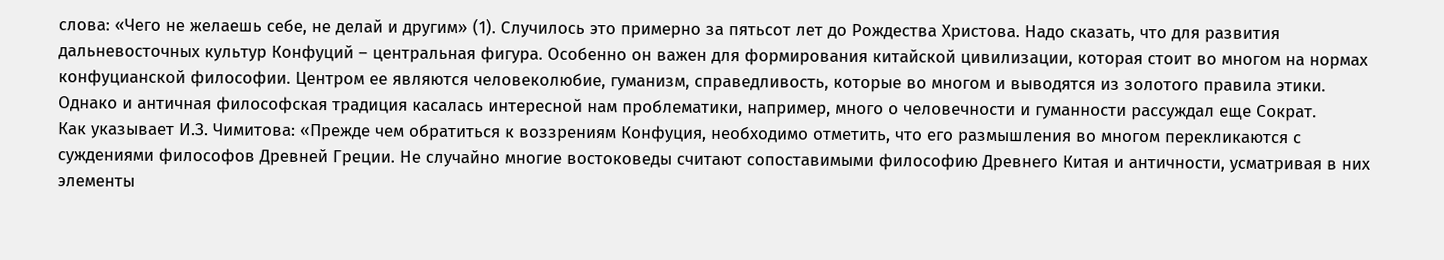слова: «Чего не желаешь себе, не делай и другим» (1). Случилось это примерно за пятьсот лет до Рождества Христова. Надо сказать, что для развития дальневосточных культур Конфуций – центральная фигура. Особенно он важен для формирования китайской цивилизации, которая стоит во многом на нормах конфуцианской философии. Центром ее являются человеколюбие, гуманизм, справедливость, которые во многом и выводятся из золотого правила этики. Однако и античная философская традиция касалась интересной нам проблематики, например, много о человечности и гуманности рассуждал еще Сократ.
Как указывает И.З. Чимитова: «Прежде чем обратиться к воззрениям Конфуция, необходимо отметить, что его размышления во многом перекликаются с суждениями философов Древней Греции. Не случайно многие востоковеды считают сопоставимыми философию Древнего Китая и античности, усматривая в них элементы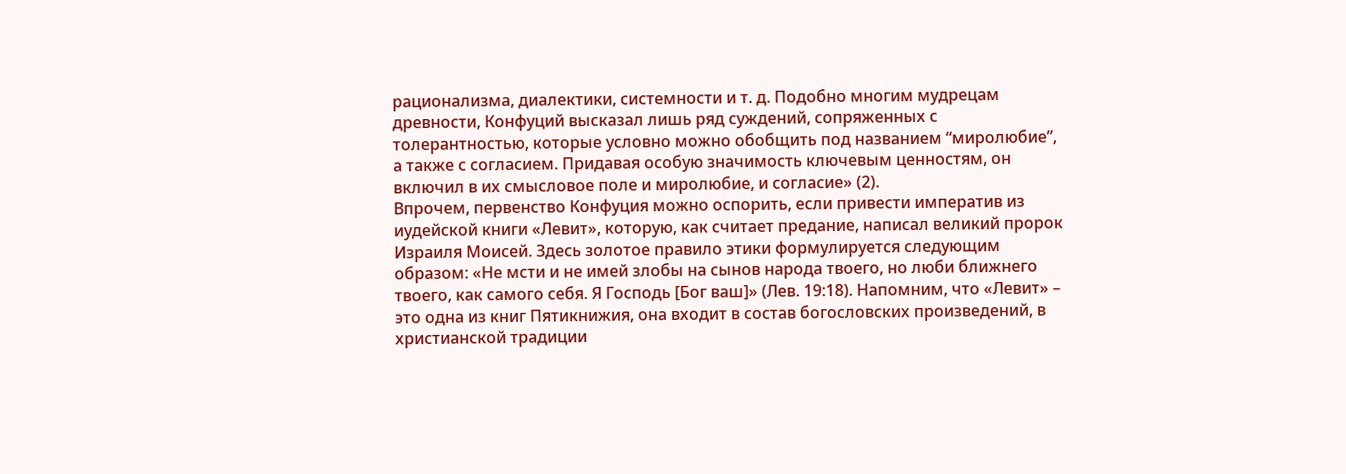рационализма, диалектики, системности и т. д. Подобно многим мудрецам древности, Конфуций высказал лишь ряд суждений, сопряженных с толерантностью, которые условно можно обобщить под названием “миролюбие”, а также с согласием. Придавая особую значимость ключевым ценностям, он включил в их смысловое поле и миролюбие, и согласие» (2).
Впрочем, первенство Конфуция можно оспорить, если привести императив из иудейской книги «Левит», которую, как считает предание, написал великий пророк Израиля Моисей. Здесь золотое правило этики формулируется следующим образом: «Не мсти и не имей злобы на сынов народа твоего, но люби ближнего твоего, как самого себя. Я Господь [Бог ваш]» (Лев. 19:18). Напомним, что «Левит» – это одна из книг Пятикнижия, она входит в состав богословских произведений, в христианской традиции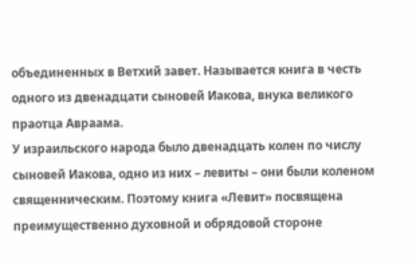объединенных в Ветхий завет. Называется книга в честь одного из двенадцати сыновей Иакова, внука великого праотца Авраама.
У израильского народа было двенадцать колен по числу сыновей Иакова, одно из них – левиты – они были коленом священническим. Поэтому книга «Левит» посвящена преимущественно духовной и обрядовой стороне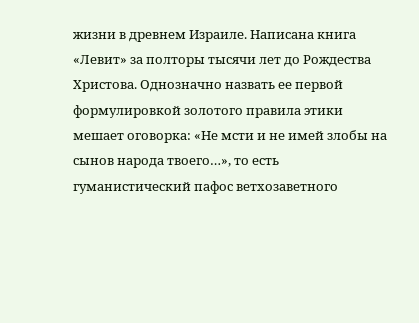жизни в древнем Израиле. Написана книга «Левит» за полторы тысячи лет до Рождества Христова. Однозначно назвать ее первой формулировкой золотого правила этики мешает оговорка: «Не мсти и не имей злобы на сынов народа твоего…», то есть гуманистический пафос ветхозаветного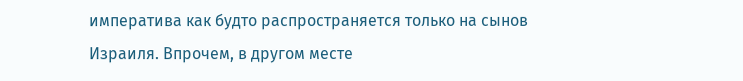императива как будто распространяется только на сынов Израиля. Впрочем, в другом месте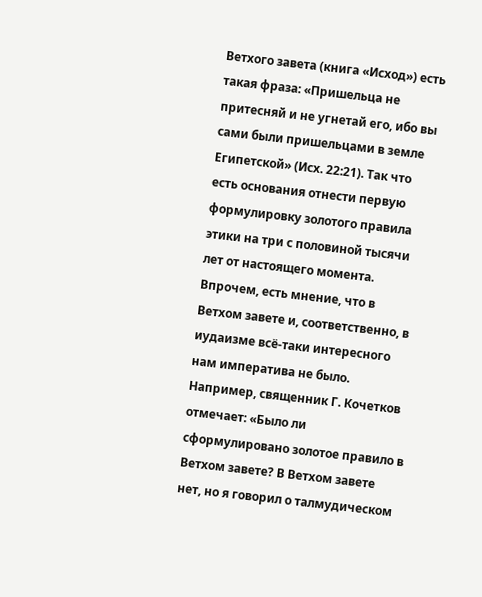Ветхого завета (книга «Исход») есть такая фраза: «Пришельца не притесняй и не угнетай его, ибо вы сами были пришельцами в земле Египетской» (Исх. 22:21). Так что есть основания отнести первую формулировку золотого правила этики на три с половиной тысячи лет от настоящего момента.
Впрочем, есть мнение, что в Ветхом завете и, соответственно, в иудаизме всё-таки интересного нам императива не было. Например, священник Г. Кочетков отмечает: «Было ли сформулировано золотое правило в Ветхом завете? В Ветхом завете нет, но я говорил о талмудическом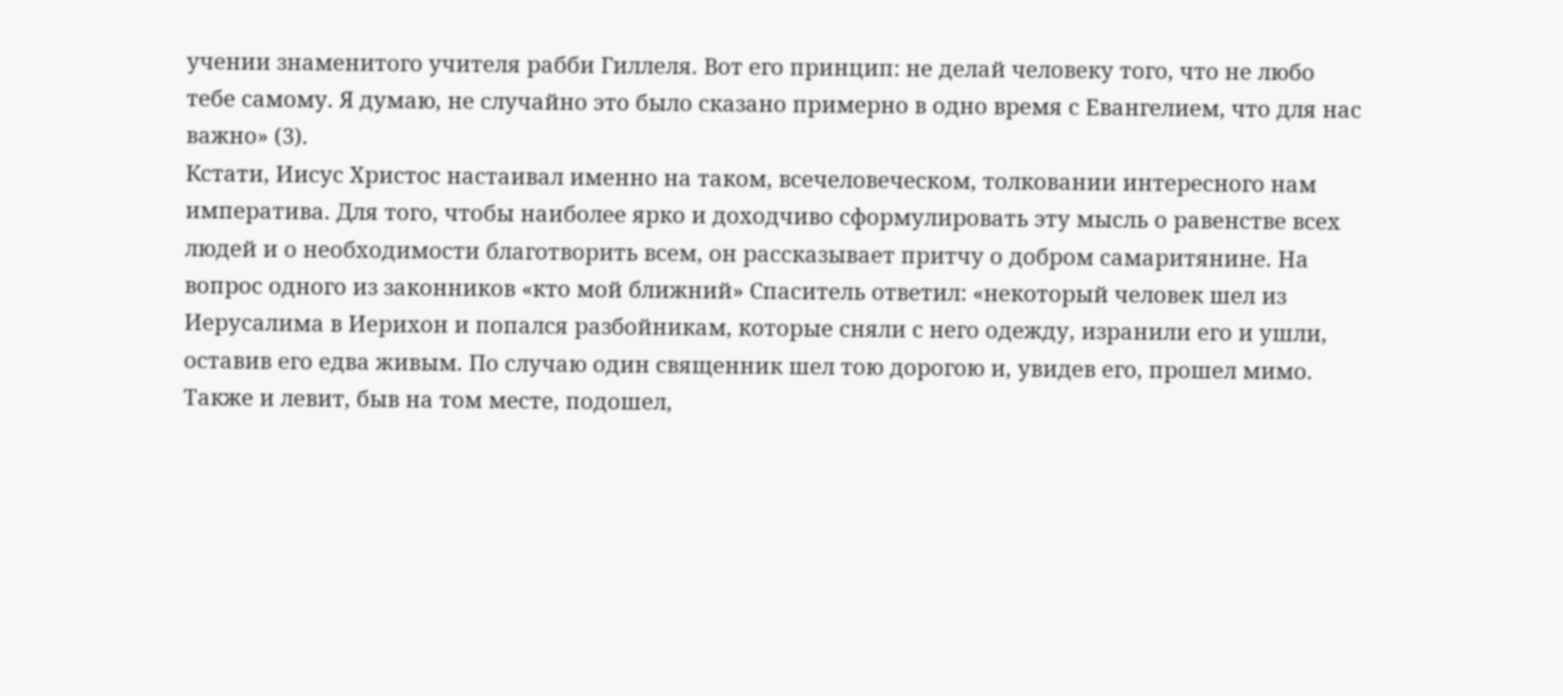учении знаменитого учителя рабби Гиллеля. Вот его принцип: не делай человеку того, что не любо тебе самому. Я думаю, не случайно это было сказано примерно в одно время с Евангелием, что для нас важно» (3).
Кстати, Иисус Христос настаивал именно на таком, всечеловеческом, толковании интересного нам императива. Для того, чтобы наиболее ярко и доходчиво сформулировать эту мысль о равенстве всех людей и о необходимости благотворить всем, он рассказывает притчу о добром самаритянине. На вопрос одного из законников «кто мой ближний» Спаситель ответил: «некоторый человек шел из Иерусалима в Иерихон и попался разбойникам, которые сняли с него одежду, изранили его и ушли, оставив его едва живым. По случаю один священник шел тою дорогою и, увидев его, прошел мимо. Также и левит, быв на том месте, подошел,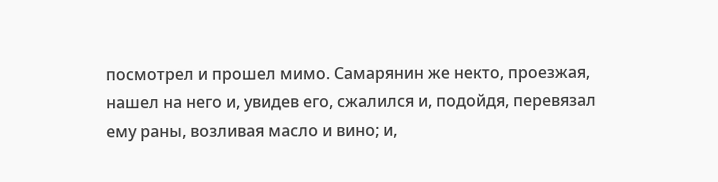посмотрел и прошел мимо. Самарянин же некто, проезжая, нашел на него и, увидев его, сжалился и, подойдя, перевязал ему раны, возливая масло и вино; и,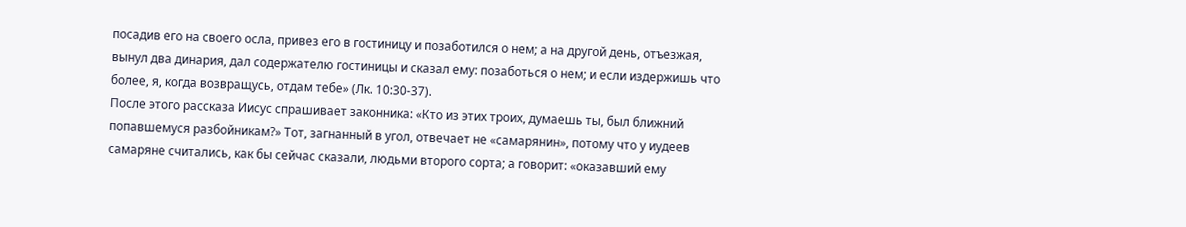посадив его на своего осла, привез его в гостиницу и позаботился о нем; а на другой день, отъезжая, вынул два динария, дал содержателю гостиницы и сказал ему: позаботься о нем; и если издержишь что более, я, когда возвращусь, отдам тебе» (Лк. 10:30-37).
После этого рассказа Иисус спрашивает законника: «Кто из этих троих, думаешь ты, был ближний попавшемуся разбойникам?» Тот, загнанный в угол, отвечает не «самарянин», потому что у иудеев самаряне считались, как бы сейчас сказали, людьми второго сорта; а говорит: «оказавший ему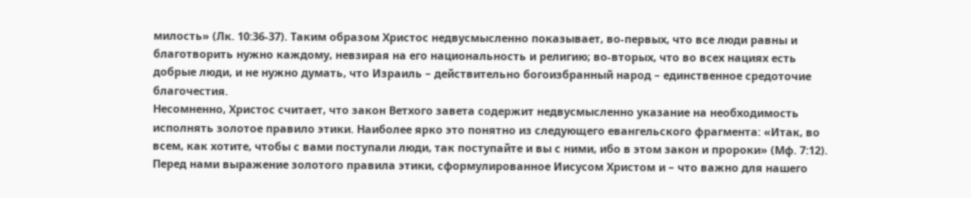милость» (Лк. 10:36-37). Таким образом Христос недвусмысленно показывает, во-первых, что все люди равны и благотворить нужно каждому, невзирая на его национальность и религию; во-вторых, что во всех нациях есть добрые люди, и не нужно думать, что Израиль – действительно богоизбранный народ – единственное средоточие благочестия.
Несомненно, Христос считает, что закон Ветхого завета содержит недвусмысленно указание на необходимость исполнять золотое правило этики. Наиболее ярко это понятно из следующего евангельского фрагмента: «Итак, во всем, как хотите, чтобы с вами поступали люди, так поступайте и вы с ними, ибо в этом закон и пророки» (Мф. 7:12). Перед нами выражение золотого правила этики, сформулированное Иисусом Христом и – что важно для нашего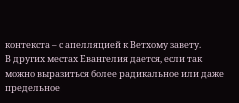контекста – с апелляцией к Ветхому завету.
В других местах Евангелия дается, если так можно выразиться более радикальное или даже предельное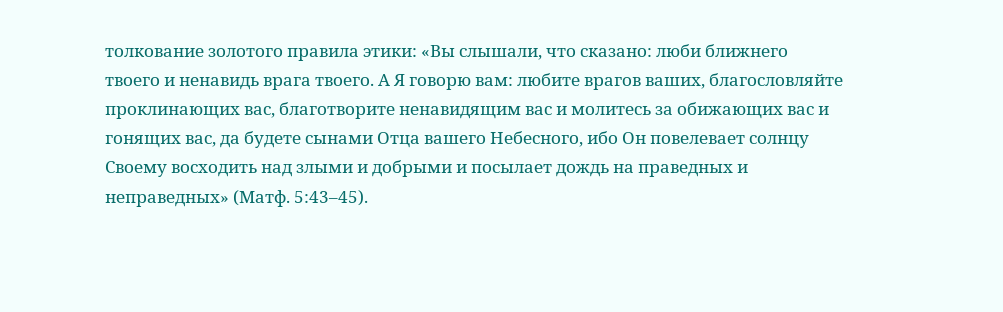толкование золотого правила этики: «Вы слышали, что сказано: люби ближнего твоего и ненавидь врага твоего. А Я говорю вам: любите врагов ваших, благословляйте проклинающих вас, благотворите ненавидящим вас и молитесь за обижающих вас и гонящих вас, да будете сынами Отца вашего Небесного, ибо Он повелевает солнцу Своему восходить над злыми и добрыми и посылает дождь на праведных и неправедных» (Матф. 5:43–45).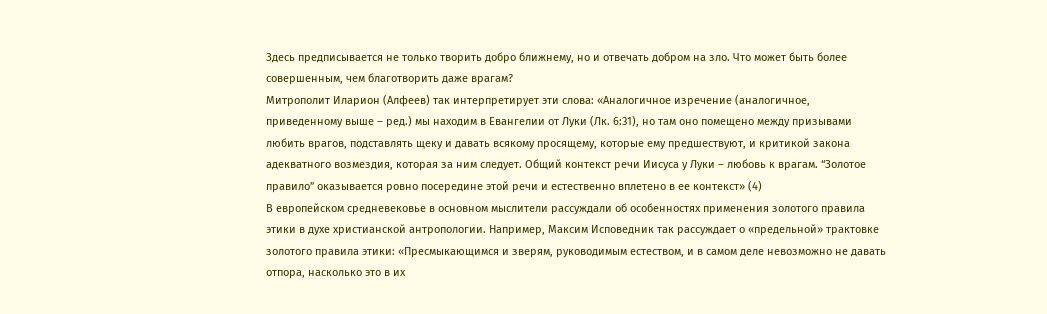Здесь предписывается не только творить добро ближнему, но и отвечать добром на зло. Что может быть более совершенным, чем благотворить даже врагам?
Митрополит Иларион (Алфеев) так интерпретирует эти слова: «Аналогичное изречение (аналогичное, приведенному выше – ред.) мы находим в Евангелии от Луки (Лк. 6:31), но там оно помещено между призывами любить врагов, подставлять щеку и давать всякому просящему, которые ему предшествуют, и критикой закона адекватного возмездия, которая за ним следует. Общий контекст речи Иисуса у Луки – любовь к врагам. “Золотое правило” оказывается ровно посередине этой речи и естественно вплетено в ее контекст» (4)
В европейском средневековье в основном мыслители рассуждали об особенностях применения золотого правила этики в духе христианской антропологии. Например, Максим Исповедник так рассуждает о «предельной» трактовке золотого правила этики: «Пресмыкающимся и зверям, руководимым естеством, и в самом деле невозможно не давать отпора, насколько это в их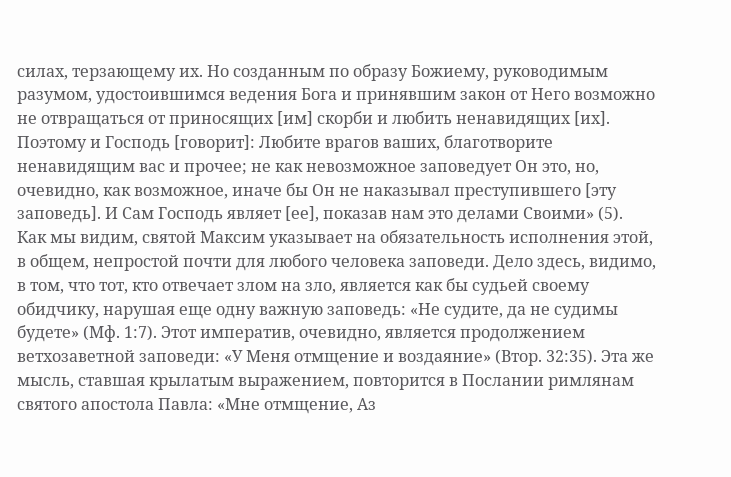силах, терзающему их. Но созданным по образу Божиему, руководимым разумом, удостоившимся ведения Бога и принявшим закон от Него возможно не отвращаться от приносящих [им] скорби и любить ненавидящих [их]. Поэтому и Господь [говорит]: Любите врагов ваших, благотворите ненавидящим вас и прочее; не как невозможное заповедует Он это, но, очевидно, как возможное, иначе бы Он не наказывал преступившего [эту заповедь]. И Сам Господь являет [ее], показав нам это делами Своими» (5).
Как мы видим, святой Максим указывает на обязательность исполнения этой, в общем, непростой почти для любого человека заповеди. Дело здесь, видимо, в том, что тот, кто отвечает злом на зло, является как бы судьей своему обидчику, нарушая еще одну важную заповедь: «Не судите, да не судимы будете» (Мф. 1:7). Этот императив, очевидно, является продолжением ветхозаветной заповеди: «У Меня отмщение и воздаяние» (Втор. 32:35). Эта же мысль, ставшая крылатым выражением, повторится в Послании римлянам святого апостола Павла: «Мне отмщение, Аз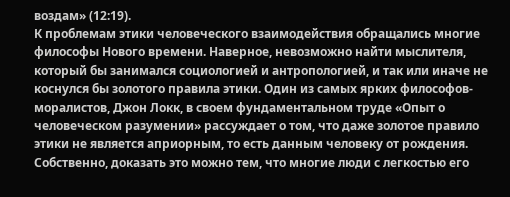воздам» (12:19).
К проблемам этики человеческого взаимодействия обращались многие философы Нового времени. Наверное, невозможно найти мыслителя, который бы занимался социологией и антропологией, и так или иначе не коснулся бы золотого правила этики. Один из самых ярких философов-моралистов, Джон Локк, в своем фундаментальном труде «Опыт о человеческом разумении» рассуждает о том, что даже золотое правило этики не является априорным, то есть данным человеку от рождения. Собственно, доказать это можно тем, что многие люди с легкостью его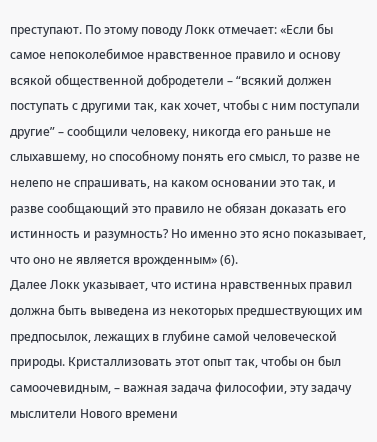преступают. По этому поводу Локк отмечает: «Если бы самое непоколебимое нравственное правило и основу всякой общественной добродетели – “всякий должен поступать с другими так, как хочет, чтобы с ним поступали другие” – сообщили человеку, никогда его раньше не слыхавшему, но способному понять его смысл, то разве не нелепо не спрашивать, на каком основании это так, и разве сообщающий это правило не обязан доказать его истинность и разумность? Но именно это ясно показывает, что оно не является врожденным» (6).
Далее Локк указывает, что истина нравственных правил должна быть выведена из некоторых предшествующих им предпосылок, лежащих в глубине самой человеческой природы. Кристаллизовать этот опыт так, чтобы он был самоочевидным, – важная задача философии, эту задачу мыслители Нового времени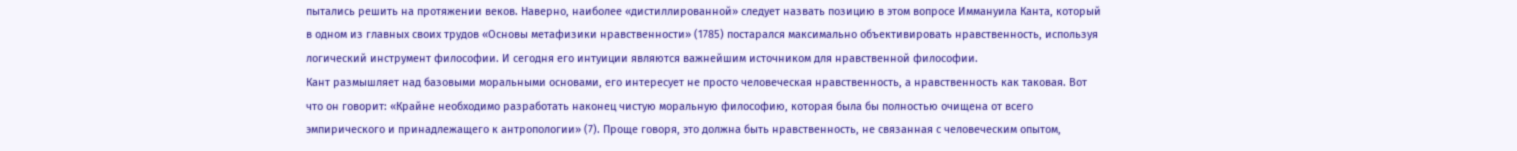пытались решить на протяжении веков. Наверно, наиболее «дистиллированной» следует назвать позицию в этом вопросе Иммануила Канта, который в одном из главных своих трудов «Основы метафизики нравственности» (1785) постарался максимально объективировать нравственность, используя логический инструмент философии. И сегодня его интуиции являются важнейшим источником для нравственной философии.
Кант размышляет над базовыми моральными основами, его интересует не просто человеческая нравственность, а нравственность как таковая. Вот что он говорит: «Крайне необходимо разработать наконец чистую моральную философию, которая была бы полностью очищена от всего эмпирического и принадлежащего к антропологии» (7). Проще говоря, это должна быть нравственность, не связанная с человеческим опытом,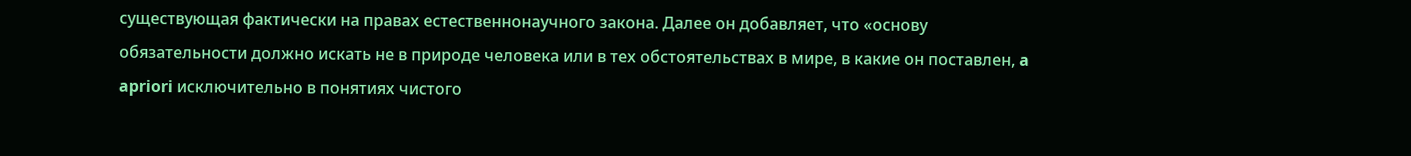существующая фактически на правах естественнонаучного закона. Далее он добавляет, что «основу обязательности должно искать не в природе человека или в тех обстоятельствах в мире, в какие он поставлен, a apriori исключительно в понятиях чистого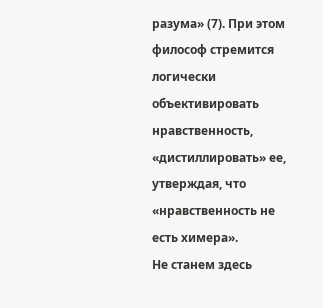разума» (7). При этом философ стремится логически объективировать нравственность, «дистиллировать» ее, утверждая, что «нравственность не есть химера».
Не станем здесь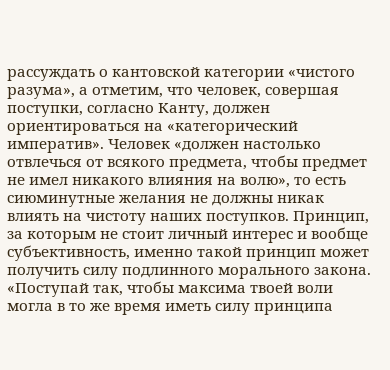рассуждать о кантовской категории «чистого разума», а отметим, что человек, совершая поступки, согласно Канту, должен ориентироваться на «категорический императив». Человек «должен настолько отвлечься от всякого предмета, чтобы предмет не имел никакого влияния на волю», то есть сиюминутные желания не должны никак влиять на чистоту наших поступков. Принцип, за которым не стоит личный интерес и вообще субъективность, именно такой принцип может получить силу подлинного морального закона. «Поступай так, чтобы максима твоей воли могла в то же время иметь силу принципа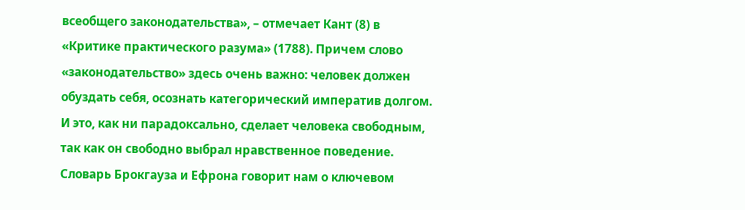всеобщего законодательства», – отмечает Кант (8) в «Критике практического разума» (1788). Причем слово «законодательство» здесь очень важно: человек должен обуздать себя, осознать категорический императив долгом. И это, как ни парадоксально, сделает человека свободным, так как он свободно выбрал нравственное поведение. Словарь Брокгауза и Ефрона говорит нам о ключевом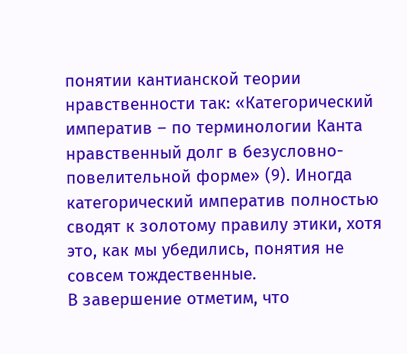понятии кантианской теории нравственности так: «Категорический императив – по терминологии Канта нравственный долг в безусловно-повелительной форме» (9). Иногда категорический императив полностью сводят к золотому правилу этики, хотя это, как мы убедились, понятия не совсем тождественные.
В завершение отметим, что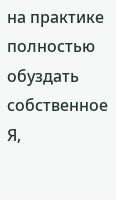на практике полностью обуздать собственное Я,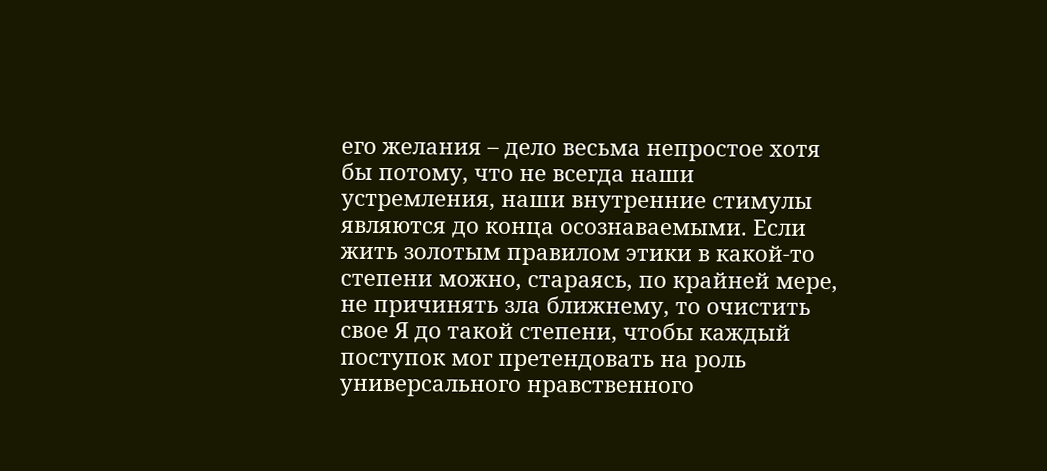его желания – дело весьма непростое хотя бы потому, что не всегда наши устремления, наши внутренние стимулы являются до конца осознаваемыми. Если жить золотым правилом этики в какой-то степени можно, стараясь, по крайней мере, не причинять зла ближнему, то очистить свое Я до такой степени, чтобы каждый поступок мог претендовать на роль универсального нравственного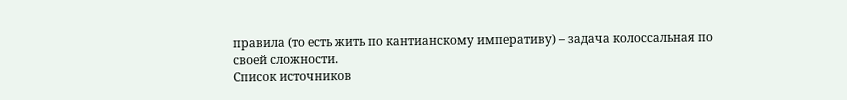правила (то есть жить по кантианскому императиву) – задача колоссальная по своей сложности.
Список источников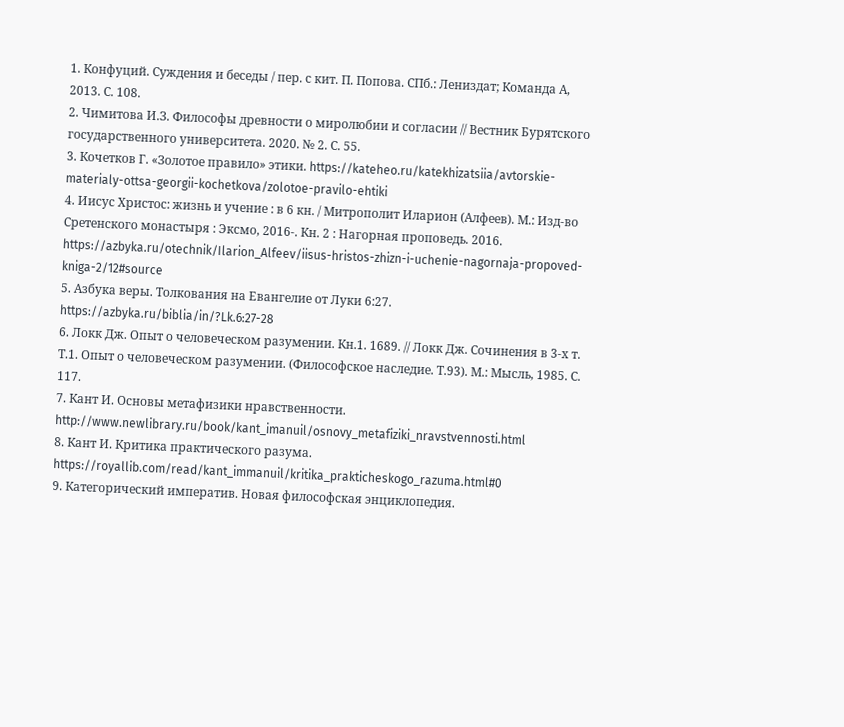1. Конфуций. Суждения и беседы / пер. с кит. П. Попова. СПб.: Лениздат; Команда А, 2013. С. 108.
2. Чимитова И.З. Философы древности о миролюбии и согласии // Вестник Бурятского государственного университета. 2020. № 2. С. 55.
3. Кочетков Г. «Золотое правило» этики. https://kateheo.ru/katekhizatsiia/avtorskie-materialy-ottsa-georgii-kochetkova/zolotoe-pravilo-ehtiki
4. Иисус Христос: жизнь и учение : в 6 кн. / Митрополит Иларион (Алфеев). М.: Изд-во Сретенского монастыря : Эксмо, 2016-. Кн. 2 : Нагорная проповедь. 2016. https://azbyka.ru/otechnik/Ilarion_Alfeev/iisus-hristos-zhizn-i-uchenie-nagornaja-propoved-kniga-2/12#source
5. Азбука веры. Толкования на Евангелие от Луки 6:27. https://azbyka.ru/biblia/in/?Lk.6:27-28
6. Локк Дж. Опыт о человеческом разумении. Кн.1. 1689. // Локк Дж. Сочинения в 3-х т. Т.1. Опыт о человеческом разумении. (Философское наследие. Т.93). М.: Мысль, 1985. С. 117.
7. Кант И. Основы метафизики нравственности. http://www.newlibrary.ru/book/kant_imanuil/osnovy_metafiziki_nravstvennosti.html
8. Кант И. Критика практического разума. https://royallib.com/read/kant_immanuil/kritika_prakticheskogo_razuma.html#0
9. Категорический императив. Новая философская энциклопедия.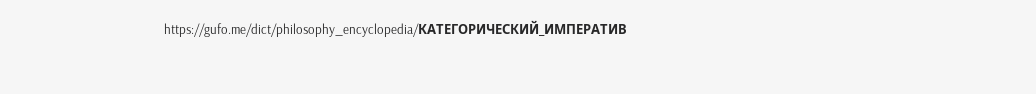https://gufo.me/dict/philosophy_encyclopedia/КАТЕГОРИЧЕСКИЙ_ИМПЕРАТИВ